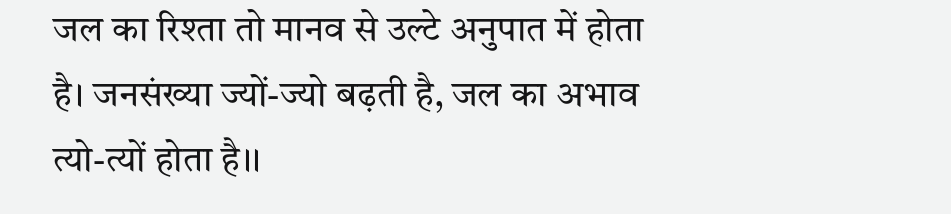जल का रिश्ता तो मानव से उल्टे अनुपात में होता है। जनसंख्या ज्यों-ज्यो बढ़ती है, जल का अभाव त्यो-त्यों होता है।।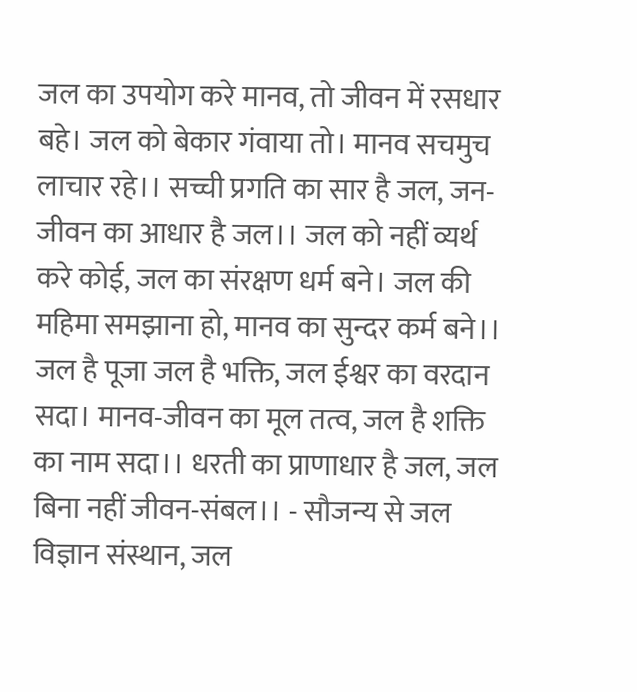जल का उपयोग करे मानव, तो जीवन में रसधार बहे। जल को बेकार गंवाया तो। मानव सचमुच लाचार रहे।। सच्ची प्रगति का सार है जल, जन-जीवन का आधार है जल।। जल को नहीं व्यर्थ करे कोई, जल का संरक्षण धर्म बने। जल की महिमा समझाना हो, मानव का सुन्दर कर्म बने।। जल है पूजा जल है भक्ति, जल ईश्वर का वरदान सदा। मानव-जीवन का मूल तत्व, जल है शक्ति का नाम सदा।। धरती का प्राणाधार है जल, जल बिना नहीं जीवन-संबल।। - सौजन्य से जल विज्ञान संस्थान, जल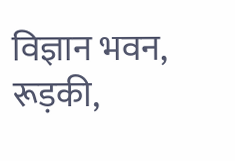विज्ञान भवन, रूड़की,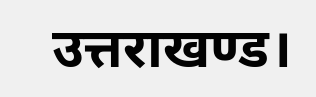उत्तराखण्ड।